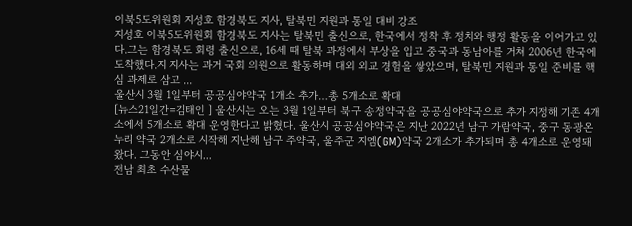이북5도위원회 지성호 함경북도 지사, 탈북민 지원과 통일 대비 강조
지성호 이북5도위원회 함경북도 지사는 탈북민 출신으로, 한국에서 정착 후 정치와 행정 활동을 이어가고 있다.그는 함경북도 회령 출신으로, 16세 때 탈북 과정에서 부상을 입고 중국과 동남아를 거쳐 2006년 한국에 도착했다.지 지사는 과거 국회 의원으로 활동하며 대외 외교 경험을 쌓았으며, 탈북민 지원과 통일 준비를 핵심 과제로 삼고 ...
울산시 3월 1일부터 공공심야약국 1개소 추가…총 5개소로 확대
[뉴스21일간=김태인 ] 울산시는 오는 3월 1일부터 북구 송정약국을 공공심야약국으로 추가 지정해 기존 4개소에서 5개소로 확대 운영한다고 밝혔다. 울산시 공공심야약국은 지난 2022년 남구 가람약국, 중구 동광온누리 약국 2개소로 시작해 지난해 남구 주약국, 울주군 지엠(GM)약국 2개소가 추가되며 총 4개소로 운영돼 왔다. 그동안 심야시...
전남 최초 수산물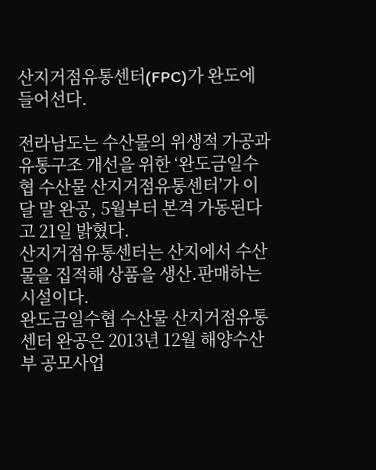산지거점유통센터(FPC)가 완도에 들어선다.

전라남도는 수산물의 위생적 가공과 유통구조 개선을 위한 ‘완도금일수협 수산물 산지거점유통센터’가 이달 말 완공, 5월부터 본격 가동된다고 21일 밝혔다.
산지거점유통센터는 산지에서 수산물을 집적해 상품을 생산․판매하는 시설이다.
완도금일수협 수산물 산지거점유통센터 완공은 2013년 12월 해양수산부 공모사업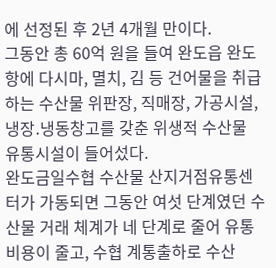에 선정된 후 2년 4개월 만이다.
그동안 총 60억 원을 들여 완도읍 완도항에 다시마, 멸치, 김 등 건어물을 취급하는 수산물 위판장, 직매장, 가공시설, 냉장․냉동창고를 갖춘 위생적 수산물 유통시설이 들어섰다.
완도금일수협 수산물 산지거점유통센터가 가동되면 그동안 여섯 단계였던 수산물 거래 체계가 네 단계로 줄어 유통비용이 줄고, 수협 계통출하로 수산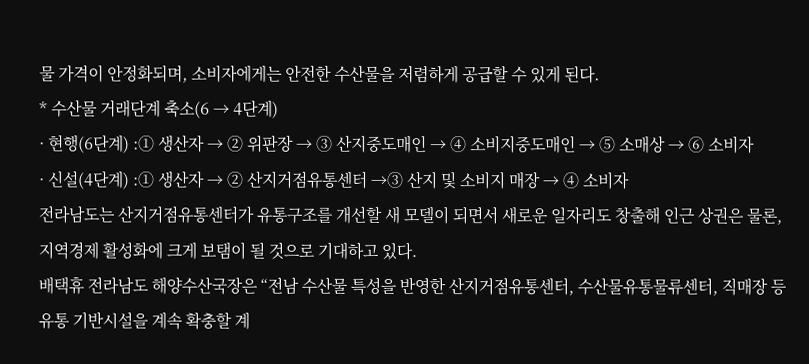물 가격이 안정화되며, 소비자에게는 안전한 수산물을 저렴하게 공급할 수 있게 된다.
* 수산물 거래단계 축소(6 → 4단계)
· 현행(6단계) :① 생산자 → ② 위판장 → ③ 산지중도매인 → ④ 소비지중도매인 → ⑤ 소매상 → ⑥ 소비자
· 신설(4단계) :① 생산자 → ② 산지거점유통센터 →③ 산지 및 소비지 매장 → ④ 소비자
전라남도는 산지거점유통센터가 유통구조를 개선할 새 모델이 되면서 새로운 일자리도 창출해 인근 상권은 물론, 지역경제 활성화에 크게 보탬이 될 것으로 기대하고 있다.
배택휴 전라남도 해양수산국장은 “전남 수산물 특성을 반영한 산지거점유통센터, 수산물유통물류센터, 직매장 등 유통 기반시설을 계속 확충할 계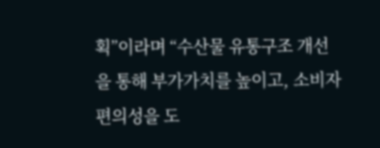획”이라며 “수산물 유통구조 개선을 통해 부가가치를 높이고, 소비자 편의성을 도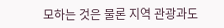모하는 것은 물론 지역 관광과도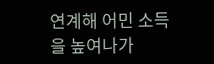연계해 어민 소득을 높여나가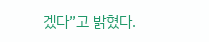겠다”고 밝혔다.